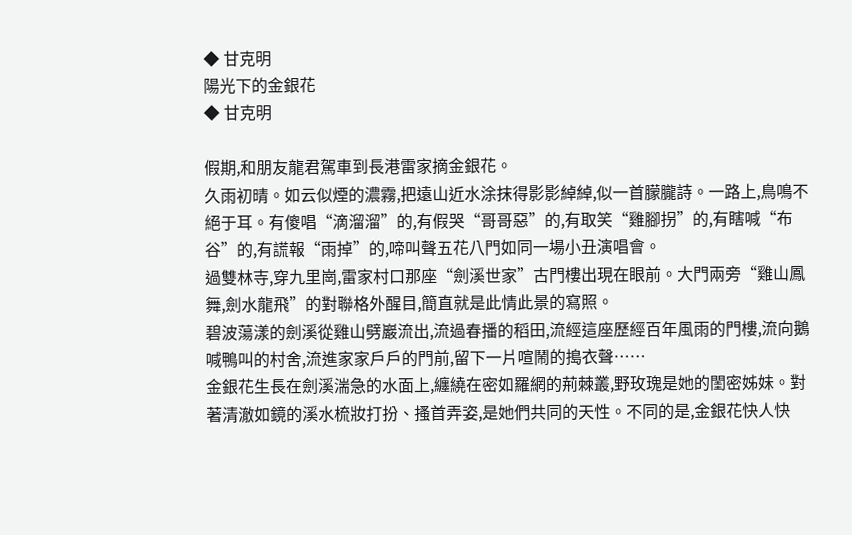◆ 甘克明
陽光下的金銀花
◆ 甘克明

假期,和朋友龍君駕車到長港雷家摘金銀花。
久雨初晴。如云似煙的濃霧,把遠山近水涂抹得影影綽綽,似一首朦朧詩。一路上,鳥鳴不絕于耳。有傻唱“滴溜溜”的,有假哭“哥哥惡”的,有取笑“雞腳拐”的,有瞎喊“布谷”的,有謊報“雨掉”的,啼叫聲五花八門如同一場小丑演唱會。
過雙林寺,穿九里崗,雷家村口那座“劍溪世家”古門樓出現在眼前。大門兩旁“雞山鳳舞,劍水龍飛”的對聯格外醒目,簡直就是此情此景的寫照。
碧波蕩漾的劍溪從雞山劈巖流出,流過春播的稻田,流經這座歷經百年風雨的門樓,流向鵝喊鴨叫的村舍,流進家家戶戶的門前,留下一片喧鬧的搗衣聲……
金銀花生長在劍溪湍急的水面上,纏繞在密如羅網的荊棘叢,野玫瑰是她的閨密姊妹。對著清澈如鏡的溪水梳妝打扮、搔首弄姿,是她們共同的天性。不同的是,金銀花快人快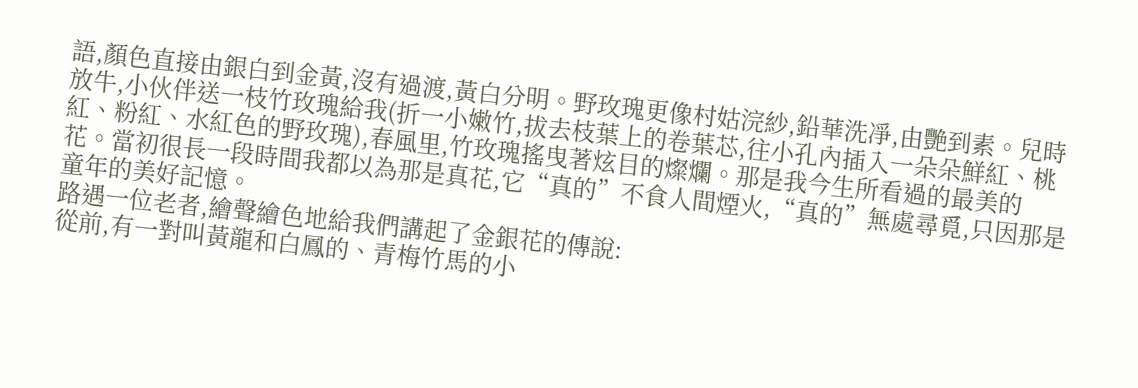語,顏色直接由銀白到金黃,沒有過渡,黃白分明。野玫瑰更像村姑浣紗,鉛華洗凈,由艷到素。兒時放牛,小伙伴送一枝竹玫瑰給我(折一小嫩竹,拔去枝葉上的卷葉芯,往小孔內插入一朵朵鮮紅、桃紅、粉紅、水紅色的野玫瑰),春風里,竹玫瑰搖曳著炫目的燦爛。那是我今生所看過的最美的花。當初很長一段時間我都以為那是真花,它“真的”不食人間煙火,“真的”無處尋覓,只因那是童年的美好記憶。
路遇一位老者,繪聲繪色地給我們講起了金銀花的傳說:
從前,有一對叫黃龍和白鳳的、青梅竹馬的小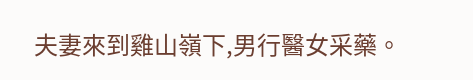夫妻來到雞山嶺下,男行醫女采藥。